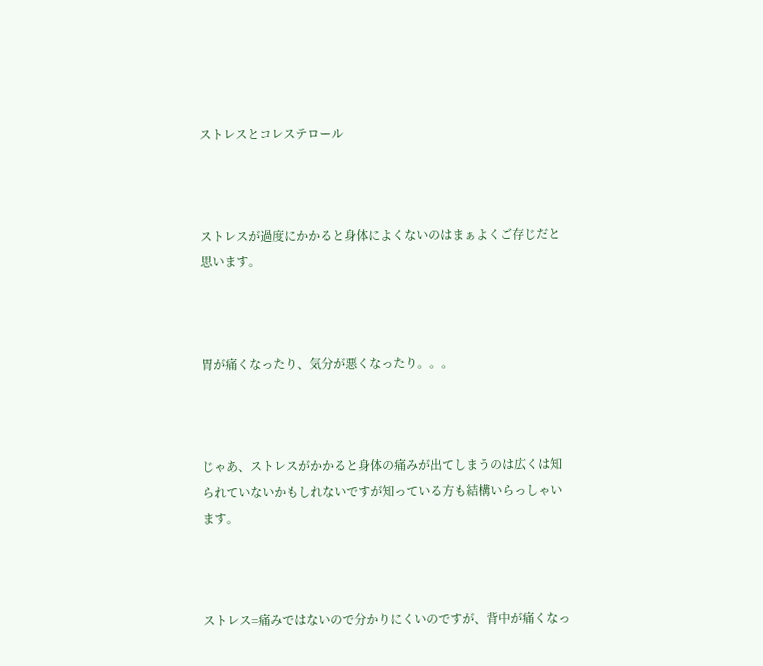ストレスとコレステロール



ストレスが過度にかかると身体によくないのはまぁよくご存じだと思います。



胃が痛くなったり、気分が悪くなったり。。。



じゃあ、ストレスがかかると身体の痛みが出てしまうのは広くは知られていないかもしれないですが知っている方も結構いらっしゃいます。



ストレス=痛みではないので分かりにくいのですが、背中が痛くなっ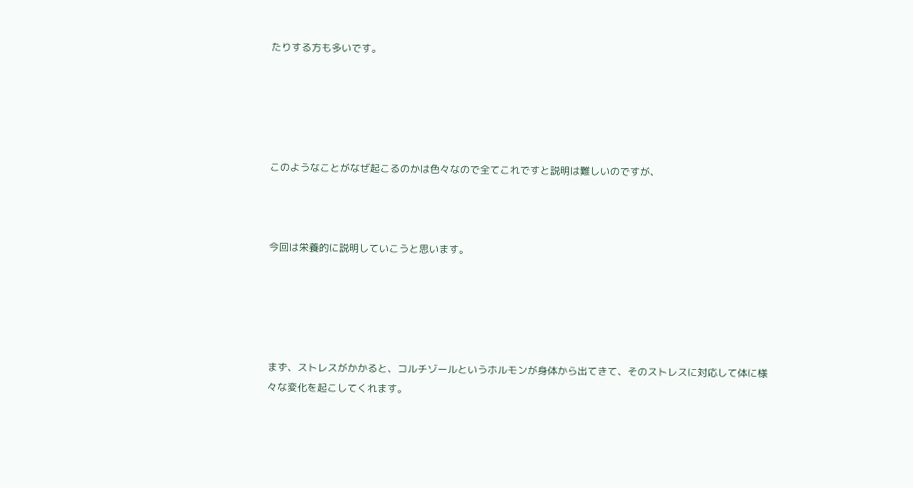たりする方も多いです。





このようなことがなぜ起こるのかは色々なので全てこれですと説明は難しいのですが、



今回は栄養的に説明していこうと思います。





まず、ストレスがかかると、コルチゾールというホルモンが身体から出てきて、そのストレスに対応して体に様々な変化を起こしてくれます。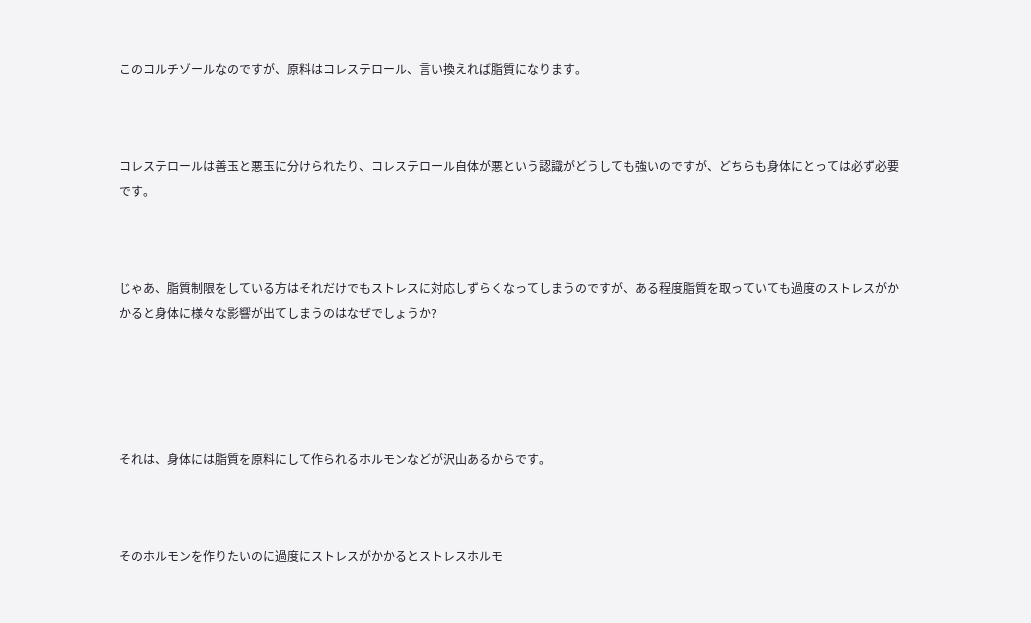このコルチゾールなのですが、原料はコレステロール、言い換えれば脂質になります。



コレステロールは善玉と悪玉に分けられたり、コレステロール自体が悪という認識がどうしても強いのですが、どちらも身体にとっては必ず必要です。



じゃあ、脂質制限をしている方はそれだけでもストレスに対応しずらくなってしまうのですが、ある程度脂質を取っていても過度のストレスがかかると身体に様々な影響が出てしまうのはなぜでしょうか?





それは、身体には脂質を原料にして作られるホルモンなどが沢山あるからです。



そのホルモンを作りたいのに過度にストレスがかかるとストレスホルモ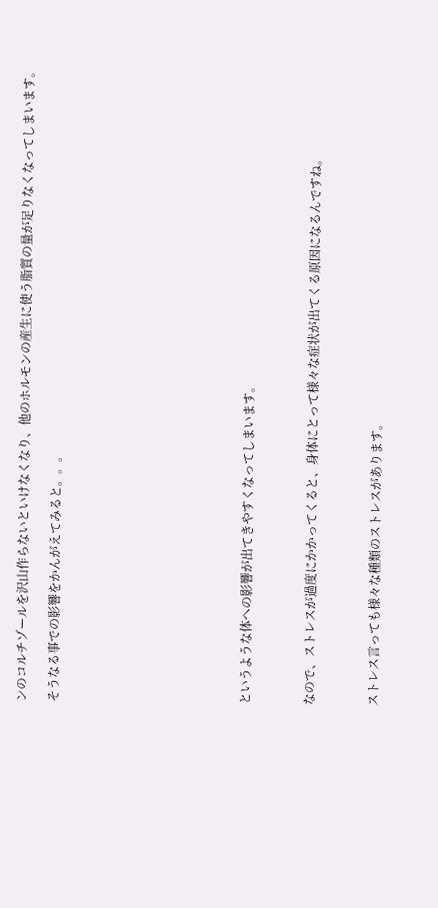ンのコルチゾールを沢山作らないといけなくなり、他のホルモンの産生に使う脂質の量が足りなくなってしまいます。

そうなる事での影響をかんがえてみると。。。











というような体への影響が出てきやすくなってしまいます。



なので、ストレスが過度にかかってくると、身体にとって様々な症状が出てくる原因になるんですね。



ストレス言っても様々な種類のストレスがあります。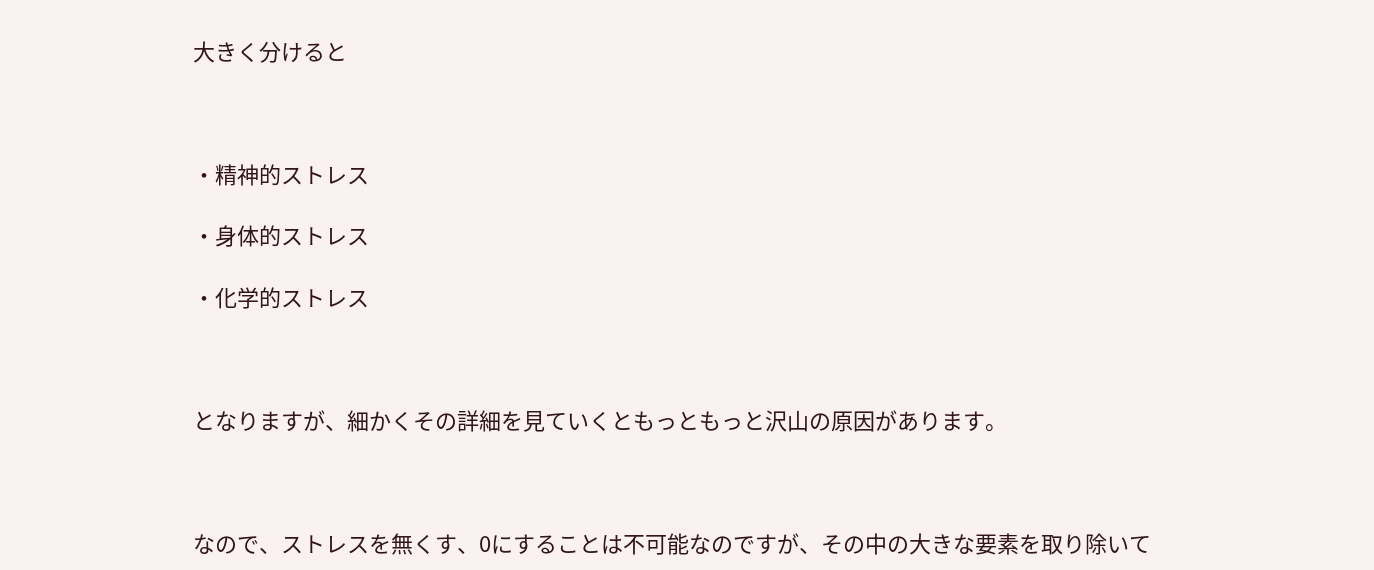大きく分けると



・精神的ストレス

・身体的ストレス

・化学的ストレス



となりますが、細かくその詳細を見ていくともっともっと沢山の原因があります。



なので、ストレスを無くす、0にすることは不可能なのですが、その中の大きな要素を取り除いて